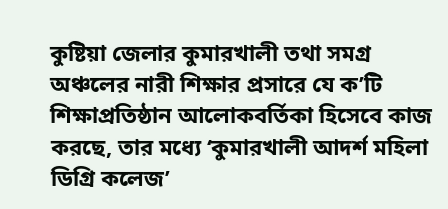কুষ্টিয়া জেলার কুমারখালী তথা সমগ্র অঞ্চলের নারী শিক্ষার প্রসারে যে ক’টি শিক্ষাপ্রতিষ্ঠান আলোকবর্তিকা হিসেবে কাজ করছে, তার মধ্যে ‘কুমারখালী আদর্শ মহিলা ডিগ্রি কলেজ’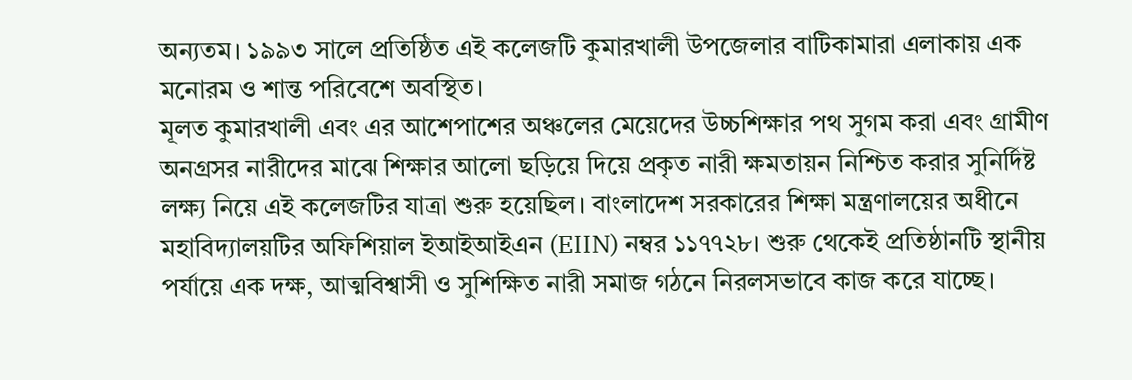অন্যতম। ১৯৯৩ সালে প্রতিষ্ঠিত এই কলেজটি কুমারখালী উপজেলার বাটিকামারা এলাকায় এক মনোরম ও শান্ত পরিবেশে অবস্থিত।
মূলত কুমারখালী এবং এর আশেপাশের অঞ্চলের মেয়েদের উচ্চশিক্ষার পথ সুগম করা এবং গ্রামীণ অনগ্রসর নারীদের মাঝে শিক্ষার আলো ছড়িয়ে দিয়ে প্রকৃত নারী ক্ষমতায়ন নিশ্চিত করার সুনির্দিষ্ট লক্ষ্য নিয়ে এই কলেজটির যাত্রা শুরু হয়েছিল। বাংলাদেশ সরকারের শিক্ষা মন্ত্রণালয়ের অধীনে মহাবিদ্যালয়টির অফিশিয়াল ইআইআইএন (EIIN) নম্বর ১১৭৭২৮। শুরু থেকেই প্রতিষ্ঠানটি স্থানীয় পর্যায়ে এক দক্ষ, আত্মবিশ্বাসী ও সুশিক্ষিত নারী সমাজ গঠনে নিরলসভাবে কাজ করে যাচ্ছে।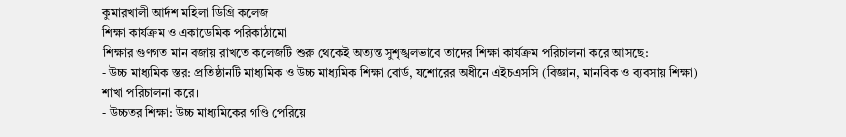কুমারখালী আর্দশ মহিলা ডিগ্রি কলেজ
শিক্ষা কার্যক্রম ও একাডেমিক পরিকাঠামো
শিক্ষার গুণগত মান বজায় রাখতে কলেজটি শুরু থেকেই অত্যন্ত সুশৃঙ্খলভাবে তাদের শিক্ষা কার্যক্রম পরিচালনা করে আসছে:
- উচ্চ মাধ্যমিক স্তর: প্রতিষ্ঠানটি মাধ্যমিক ও উচ্চ মাধ্যমিক শিক্ষা বোর্ড, যশোরের অধীনে এইচএসসি (বিজ্ঞান, মানবিক ও ব্যবসায় শিক্ষা) শাখা পরিচালনা করে।
- উচ্চতর শিক্ষা: উচ্চ মাধ্যমিকের গণ্ডি পেরিয়ে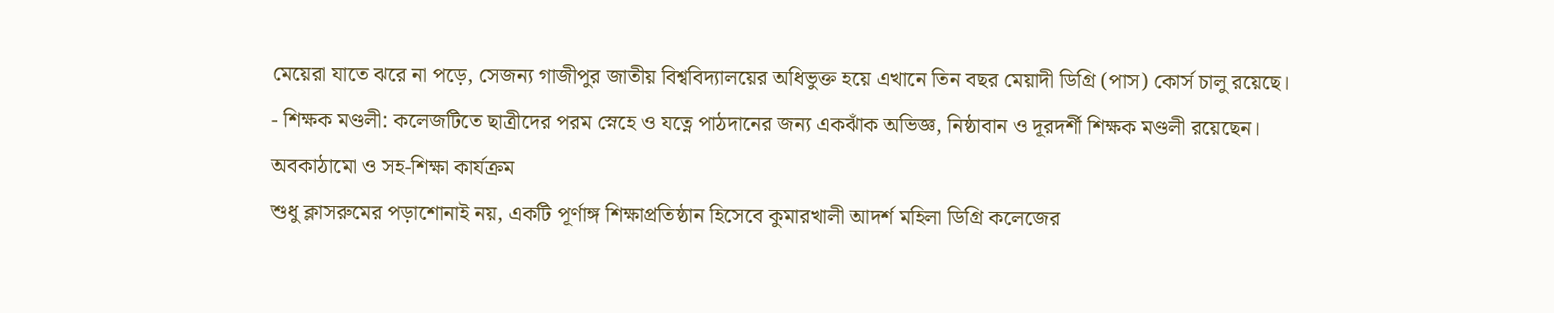মেয়েরা যাতে ঝরে না পড়ে, সেজন্য গাজীপুর জাতীয় বিশ্ববিদ্যালয়ের অধিভুক্ত হয়ে এখানে তিন বছর মেয়াদী ডিগ্রি (পাস) কোর্স চালু রয়েছে।
- শিক্ষক মণ্ডলী: কলেজটিতে ছাত্রীদের পরম স্নেহে ও যত্নে পাঠদানের জন্য একঝাঁক অভিজ্ঞ, নিষ্ঠাবান ও দূরদর্শী শিক্ষক মণ্ডলী রয়েছেন।
অবকাঠামো ও সহ-শিক্ষা কার্যক্রম
শুধু ক্লাসরুমের পড়াশোনাই নয়, একটি পূর্ণাঙ্গ শিক্ষাপ্রতিষ্ঠান হিসেবে কুমারখালী আদর্শ মহিলা ডিগ্রি কলেজের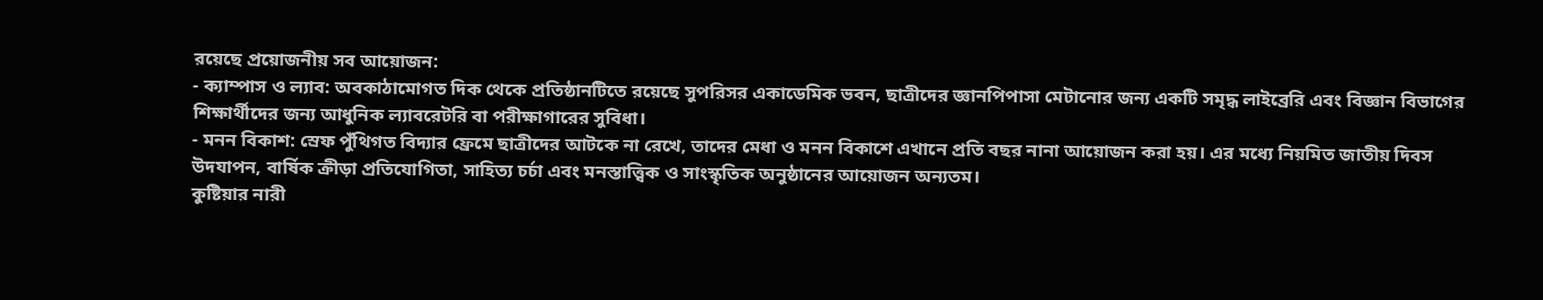রয়েছে প্রয়োজনীয় সব আয়োজন:
- ক্যাম্পাস ও ল্যাব: অবকাঠামোগত দিক থেকে প্রতিষ্ঠানটিতে রয়েছে সুপরিসর একাডেমিক ভবন, ছাত্রীদের জ্ঞানপিপাসা মেটানোর জন্য একটি সমৃদ্ধ লাইব্রেরি এবং বিজ্ঞান বিভাগের শিক্ষার্থীদের জন্য আধুনিক ল্যাবরেটরি বা পরীক্ষাগারের সুবিধা।
- মনন বিকাশ: স্রেফ পুঁথিগত বিদ্যার ফ্রেমে ছাত্রীদের আটকে না রেখে, তাদের মেধা ও মনন বিকাশে এখানে প্রতি বছর নানা আয়োজন করা হয়। এর মধ্যে নিয়মিত জাতীয় দিবস উদযাপন, বার্ষিক ক্রীড়া প্রতিযোগিতা, সাহিত্য চর্চা এবং মনস্তাত্ত্বিক ও সাংস্কৃতিক অনুষ্ঠানের আয়োজন অন্যতম।
কুষ্টিয়ার নারী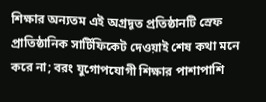শিক্ষার অন্যতম এই অগ্রদূত প্রতিষ্ঠানটি স্রেফ প্রাতিষ্ঠানিক সার্টিফিকেট দেওয়াই শেষ কথা মনে করে না; বরং যুগোপযোগী শিক্ষার পাশাপাশি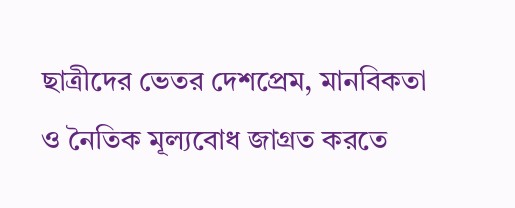ছাত্রীদের ভেতর দেশপ্রেম, মানবিকতা ও নৈতিক মূল্যবোধ জাগ্রত করতে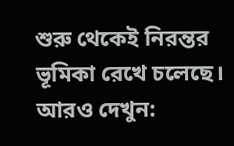শুরু থেকেই নিরন্তর ভূমিকা রেখে চলেছে।
আরও দেখুন: